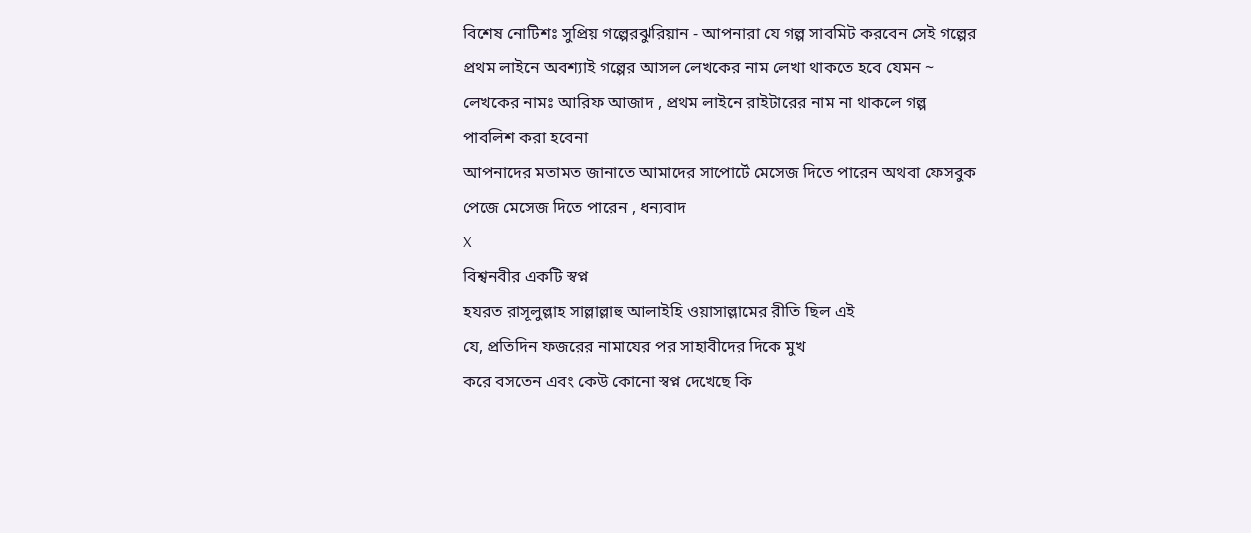বিশেষ নোটিশঃ সুপ্রিয় গল্পেরঝুরিয়ান - আপনারা যে গল্প সাবমিট করবেন সেই গল্পের প্রথম লাইনে অবশ্যাই গল্পের আসল লেখকের নাম লেখা থাকতে হবে যেমন ~ লেখকের নামঃ আরিফ আজাদ , প্রথম লাইনে রাইটারের নাম না থাকলে গল্প পাবলিশ করা হবেনা
আপনাদের মতামত জানাতে আমাদের সাপোর্টে মেসেজ দিতে পারেন অথবা ফেসবুক পেজে মেসেজ দিতে পারেন , ধন্যবাদ
X
বিশ্বনবীর একটি স্বপ্ন
হযরত রাসূলুল্লাহ সাল্লাল্লাহু আলাইহি ওয়াসাল্লামের রীতি ছিল এই
যে, প্রতিদিন ফজরের নামাযের পর সাহাবীদের দিকে মুখ
করে বসতেন এবং কেউ কোনো স্বপ্ন দেখেছে কি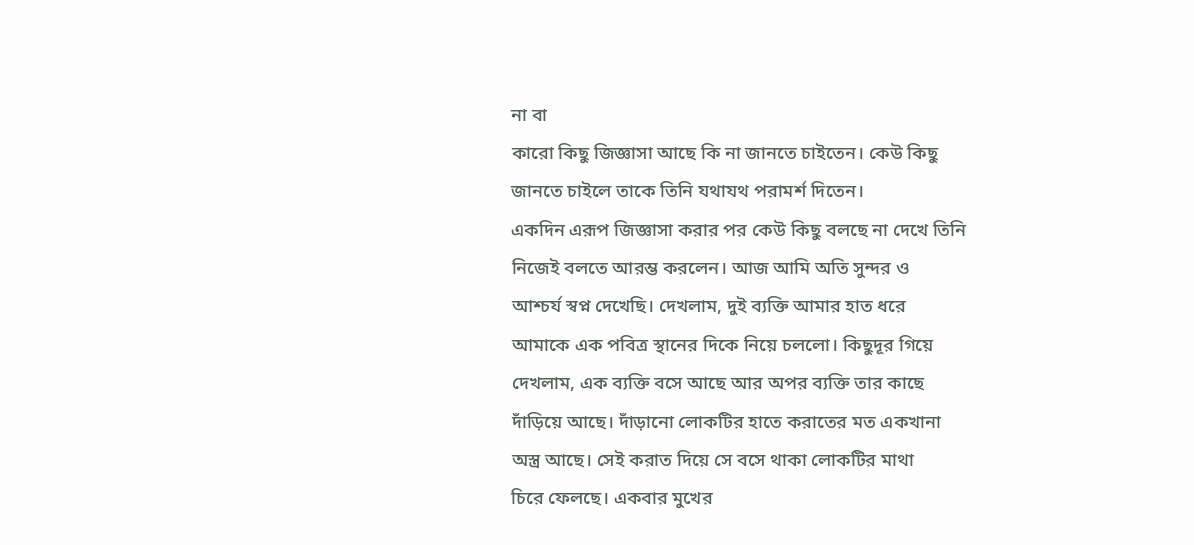না বা
কারো কিছু জিজ্ঞাসা আছে কি না জানতে চাইতেন। কেউ কিছু
জানতে চাইলে তাকে তিনি যথাযথ পরামর্শ দিতেন।
একদিন এরূপ জিজ্ঞাসা করার পর কেউ কিছু বলছে না দেখে তিনি
নিজেই বলতে আরম্ভ করলেন। আজ আমি অতি সুন্দর ও
আশ্চর্য স্বপ্ন দেখেছি। দেখলাম, দুই ব্যক্তি আমার হাত ধরে
আমাকে এক পবিত্র স্থানের দিকে নিয়ে চললো। কিছুদূর গিয়ে
দেখলাম, এক ব্যক্তি বসে আছে আর অপর ব্যক্তি তার কাছে
দাঁড়িয়ে আছে। দাঁড়ানো লোকটির হাতে করাতের মত একখানা
অস্ত্র আছে। সেই করাত দিয়ে সে বসে থাকা লোকটির মাথা
চিরে ফেলছে। একবার মুখের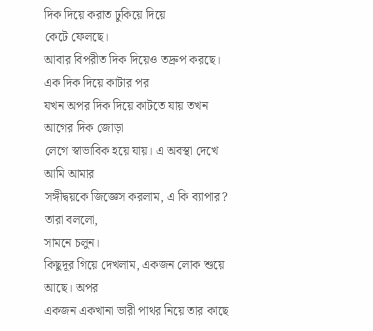দিক দিয়ে করাত ঢুকিয়ে দিয়ে
কেটে ফেলছে।
আবার বিপরীত দিক দিয়েও তদ্রুপ করছে। এক দিক দিয়ে কাটার পর
যখন অপর দিক দিয়ে কাটতে যায় তখন আগের দিক জোড়া
লেগে স্বাভাবিক হয়ে যায়। এ অবস্থা দেখে আমি আমার
সঙ্গীদ্বয়কে জিজ্ঞেস করলাম, এ কি ব্যাপার? তারা বললো,
সামনে চলুন।
কিছুদূর গিয়ে দেখলাম, একজন লোক শুয়ে আছে। অপর
একজন একখানা ভারী পাথর নিয়ে তার কাছে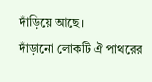দাঁড়িয়ে আছে।
দাঁড়ানো লোকটি ঐ পাথরের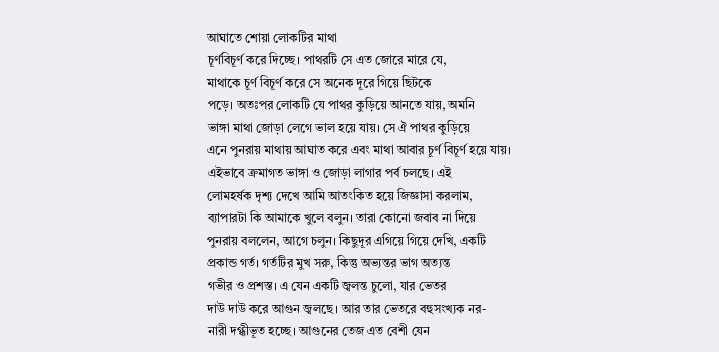আঘাতে শোয়া লোকটির মাথা
চূর্ণবিচূর্ণ করে দিচ্ছে। পাথরটি সে এত জোরে মারে যে,
মাথাকে চূর্ণ বিচূর্ণ করে সে অনেক দূরে গিয়ে ছিটকে
পড়ে। অতঃপর লোকটি যে পাথর কুড়িয়ে আনতে যায়, অমনি
ভাঙ্গা মাথা জোড়া লেগে ভাল হয়ে যায়। সে ঐ পাথর কুড়িয়ে
এনে পুনরায় মাথায় আঘাত করে এবং মাথা আবার চূর্ণ বিচূর্ণ হয়ে যায়।
এইভাবে ক্রমাগত ভাঙ্গা ও জোড়া লাগার পর্ব চলছে। এই
লোমহর্ষক দৃশ্য দেখে আমি আতংকিত হয়ে জিজ্ঞাসা করলাম,
ব্যাপারটা কি আমাকে খুলে বলুন। তারা কোনো জবাব না দিয়ে
পুনরায় বললেন, আগে চলুন। কিছুদূর এগিয়ে গিয়ে দেখি, একটি
প্রকান্ড গর্ত। গর্তটির মুখ সরু, কিন্তু অভ্যন্তর ভাগ অত্যন্ত
গভীর ও প্রশস্ত। এ যেন একটি জ্বলন্ত চুলো, যার ভেতর
দাউ দাউ করে আগুন জ্বলছে। আর তার ভেতরে বহুসংখ্যক নর-
নারী দগ্ধীভূত হচ্ছে। আগুনের তেজ এত বেশী যেন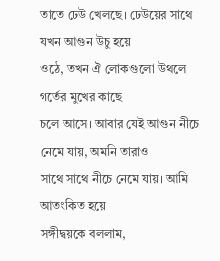তাতে ঢেউ খেলছে। ঢেউয়ের সাথে যখন আগুন উচু হয়ে
ওঠে, তখন ঐ লোকগুলো উথলে গর্তের মুখের কাছে
চলে আসে। আবার যেই আগুন নীচে নেমে যায়, অমনি তারাও
সাথে সাথে নীচে নেমে যায়। আমি আতংকিত হয়ে
সঙ্গীদ্বয়কে বললাম,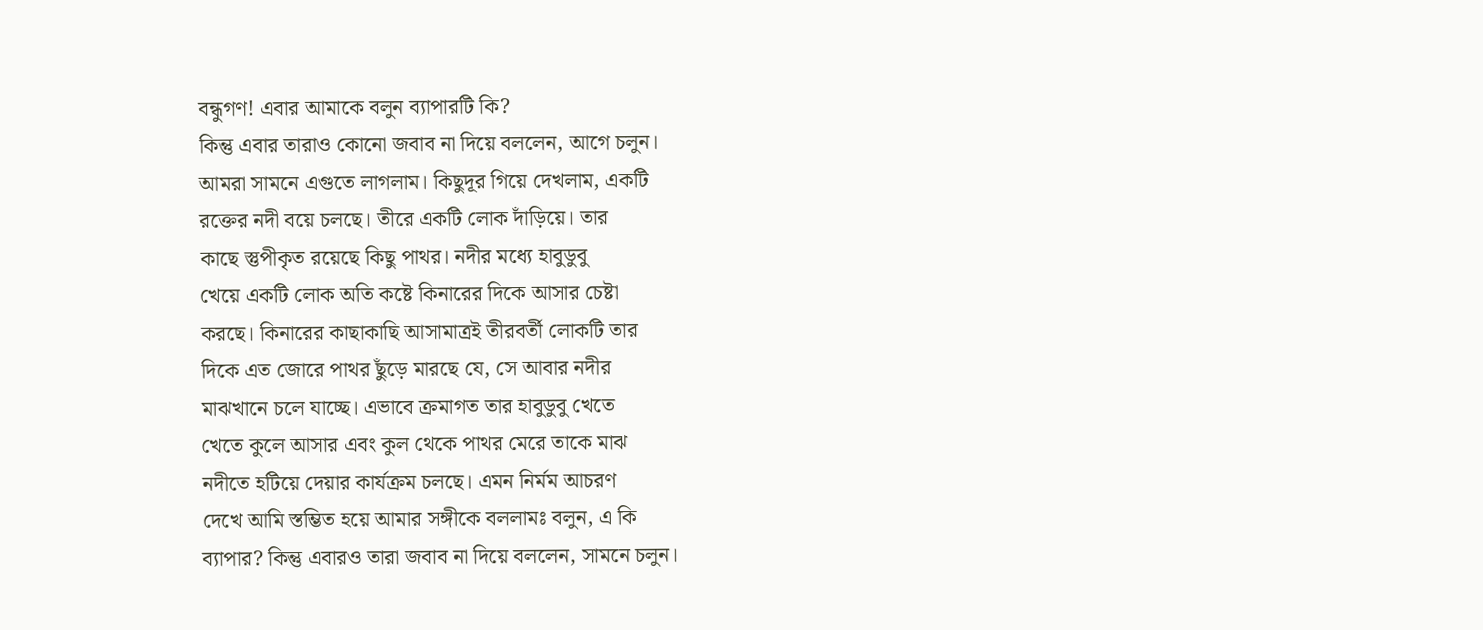বন্ধুগণ! এবার আমাকে বলুন ব্যাপারটি কি?
কিন্তু এবার তারাও কোনো জবাব না দিয়ে বললেন, আগে চলুন।
আমরা সামনে এগুতে লাগলাম। কিছুদূর গিয়ে দেখলাম, একটি
রক্তের নদী বয়ে চলছে। তীরে একটি লোক দাঁড়িয়ে। তার
কাছে স্তুপীকৃত রয়েছে কিছু পাথর। নদীর মধ্যে হাবুডুবু
খেয়ে একটি লোক অতি কষ্টে কিনারের দিকে আসার চেষ্টা
করছে। কিনারের কাছাকাছি আসামাত্রই তীরবর্তী লোকটি তার
দিকে এত জোরে পাথর ছুঁড়ে মারছে যে, সে আবার নদীর
মাঝখানে চলে যাচ্ছে। এভাবে ক্রমাগত তার হাবুডুবু খেতে
খেতে কুলে আসার এবং কুল থেকে পাথর মেরে তাকে মাঝ
নদীতে হটিয়ে দেয়ার কার্যক্রম চলছে। এমন নির্মম আচরণ
দেখে আমি স্তম্ভিত হয়ে আমার সঙ্গীকে বললামঃ বলুন, এ কি
ব্যাপার? কিন্তু এবারও তারা জবাব না দিয়ে বললেন, সামনে চলুন।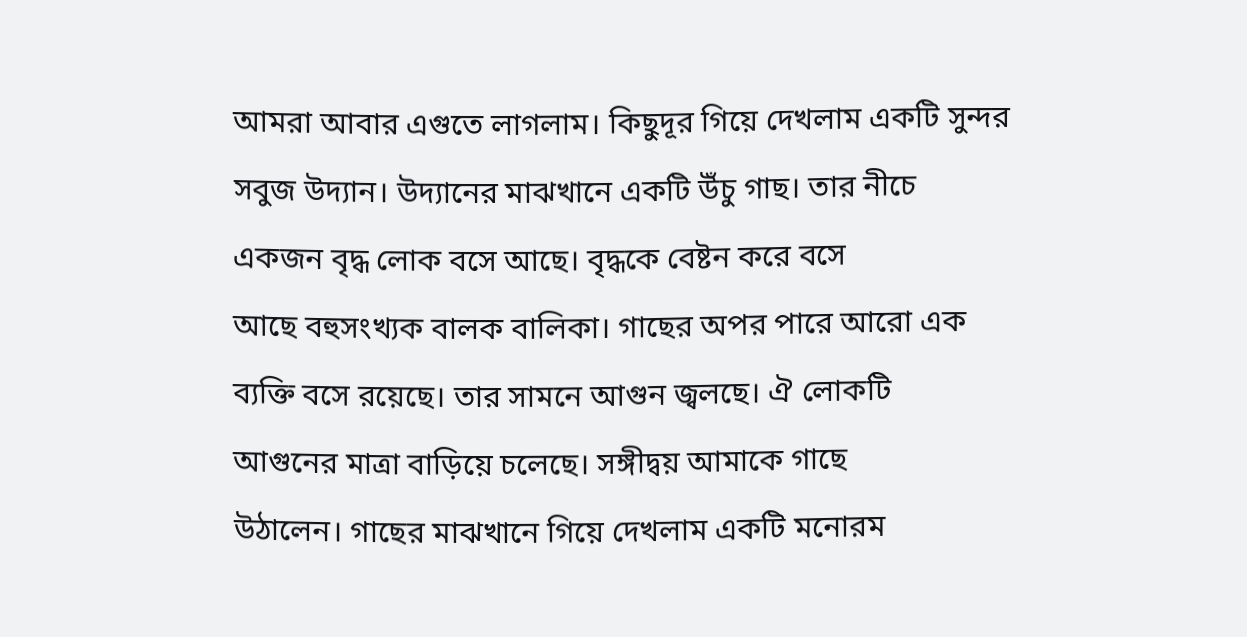আমরা আবার এগুতে লাগলাম। কিছুদূর গিয়ে দেখলাম একটি সুন্দর
সবুজ উদ্যান। উদ্যানের মাঝখানে একটি উঁচু গাছ। তার নীচে
একজন বৃদ্ধ লোক বসে আছে। বৃদ্ধকে বেষ্টন করে বসে
আছে বহুসংখ্যক বালক বালিকা। গাছের অপর পারে আরো এক
ব্যক্তি বসে রয়েছে। তার সামনে আগুন জ্বলছে। ঐ লোকটি
আগুনের মাত্রা বাড়িয়ে চলেছে। সঙ্গীদ্বয় আমাকে গাছে
উঠালেন। গাছের মাঝখানে গিয়ে দেখলাম একটি মনোরম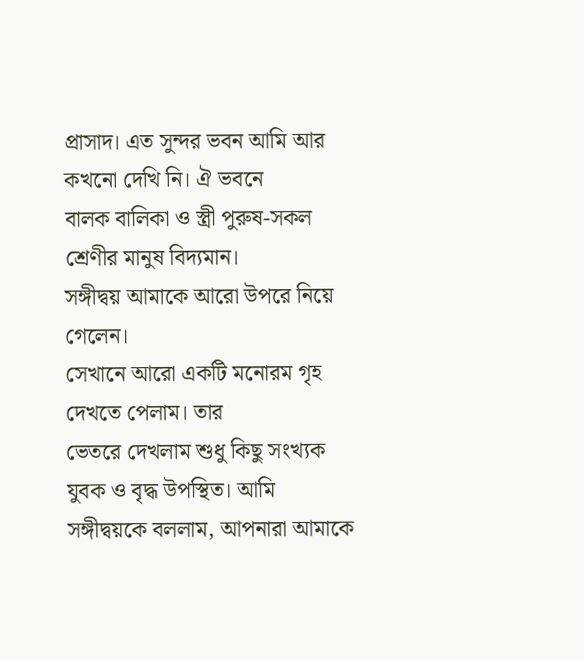প্রাসাদ। এত সুন্দর ভবন আমি আর কখনো দেখি নি। ঐ ভবনে
বালক বালিকা ও স্ত্রী পুরুষ-সকল শ্রেণীর মানুষ বিদ্যমান।
সঙ্গীদ্বয় আমাকে আরো উপরে নিয়ে গেলেন।
সেখানে আরো একটি মনোরম গৃহ দেখতে পেলাম। তার
ভেতরে দেখলাম শুধু কিছু সংখ্যক যুবক ও বৃদ্ধ উপস্থিত। আমি
সঙ্গীদ্বয়কে বললাম, আপনারা আমাকে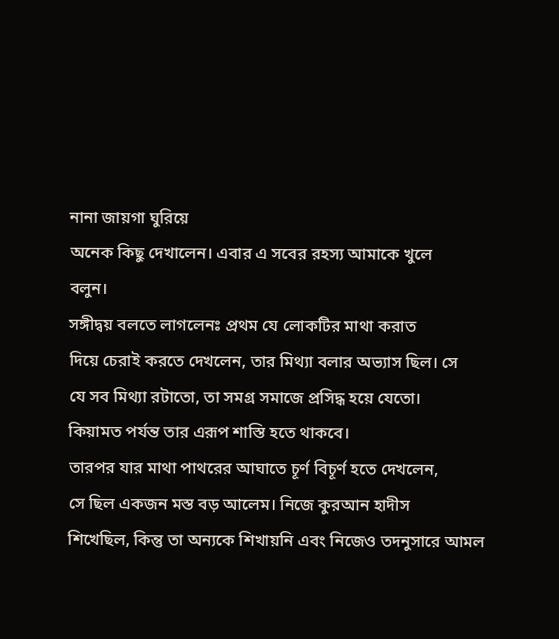নানা জায়গা ঘুরিয়ে
অনেক কিছু দেখালেন। এবার এ সবের রহস্য আমাকে খুলে
বলুন।
সঙ্গীদ্বয় বলতে লাগলেনঃ প্রথম যে লোকটির মাথা করাত
দিয়ে চেরাই করতে দেখলেন, তার মিথ্যা বলার অভ্যাস ছিল। সে
যে সব মিথ্যা রটাতো, তা সমগ্র সমাজে প্রসিদ্ধ হয়ে যেতো।
কিয়ামত পর্যন্ত তার এরূপ শাস্তি হতে থাকবে।
তারপর যার মাথা পাথরের আঘাতে চূর্ণ বিচূর্ণ হতে দেখলেন,
সে ছিল একজন মস্ত বড় আলেম। নিজে কুরআন হাদীস
শিখেছিল, কিন্তু তা অন্যকে শিখায়নি এবং নিজেও তদনুসারে আমল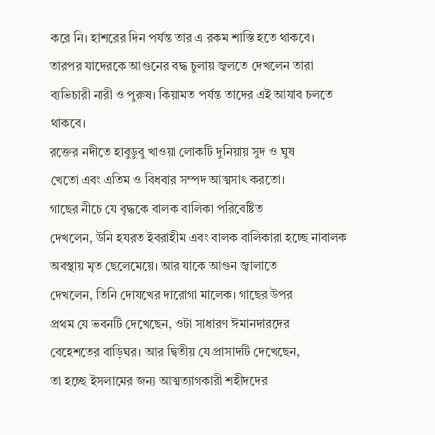করে নি। হাশরের দিন পর্যন্ত তার এ রকম শাস্তি হতে থাকবে।
তারপর যাদেরকে আগুনের বদ্ধ চুলায় জ্বলতে দেখলেন তারা
ব্যভিচারী নারী ও পুরুষ। কিয়ামত পর্যন্ত তাদের এই আযাব চলতে
থাকবে।
রক্তের নদীতে হাবুডুবু খাওয়া লোকটি দুনিয়ায় সুদ ও ঘুষ
খেতো এবং এতিম ও বিধবার সম্পদ আত্মসাৎ করতো।
গাছের নীচে যে বৃদ্ধকে বালক বালিকা পরিবেষ্টিত
দেখলেন, উনি হযরত ইবরাহীম এবং বালক বালিকারা হচ্ছে নাবালক
অবস্থায় মৃত ছেলেমেয়ে। আর যাকে আগুন জ্বালাতে
দেখলেন, তিনি দোযখের দারোগা মালেক। গাছের উপর
প্রথম যে ভবনটি দেখেছেন, ওটা সাধারণ ঈমানদারদের
বেহেশতের বাড়িঘর। আর দ্বিতীয় যে প্রাসাদটি দেখেছেন,
তা হচ্ছে ইসলামের জন্য আত্মত্যাগকারী শহীদদের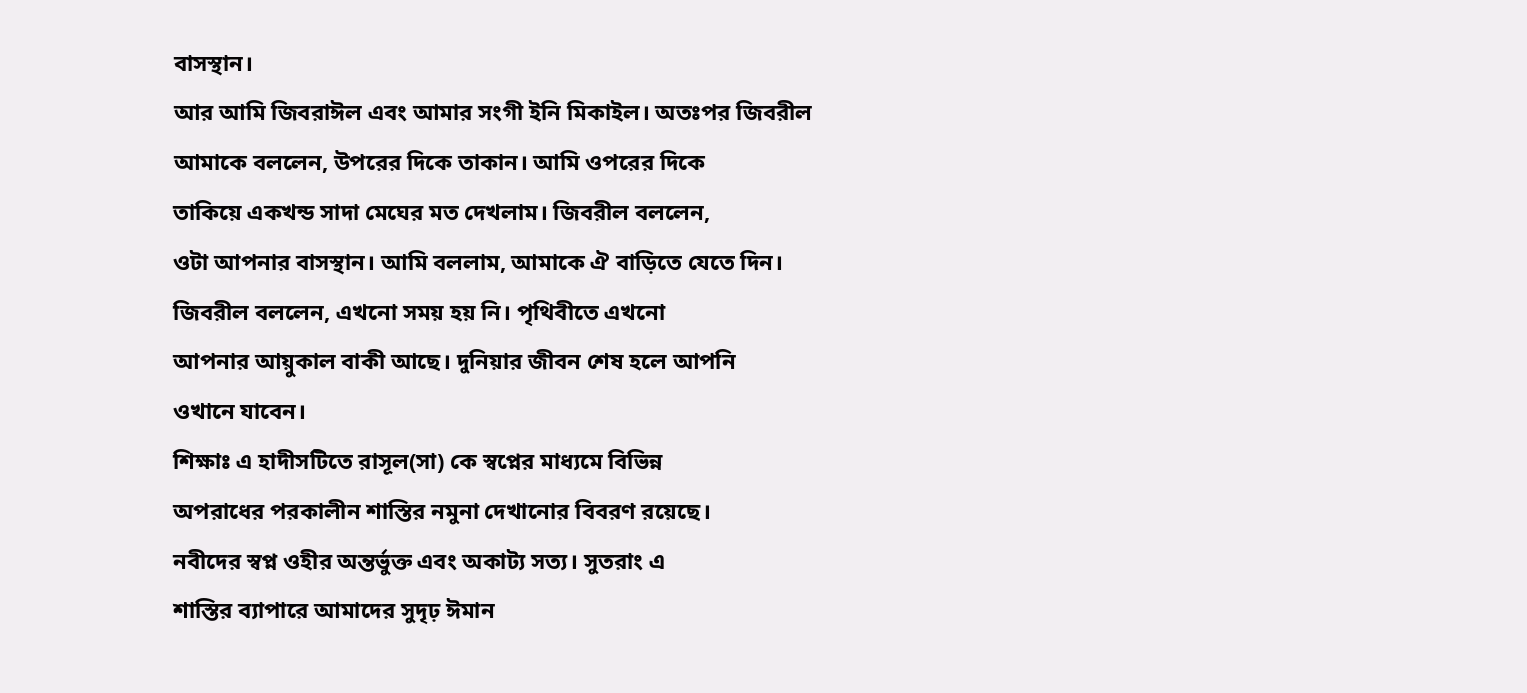বাসস্থান।
আর আমি জিবরাঈল এবং আমার সংগী ইনি মিকাইল। অতঃপর জিবরীল
আমাকে বললেন, উপরের দিকে তাকান। আমি ওপরের দিকে
তাকিয়ে একখন্ড সাদা মেঘের মত দেখলাম। জিবরীল বললেন,
ওটা আপনার বাসস্থান। আমি বললাম, আমাকে ঐ বাড়িতে যেতে দিন।
জিবরীল বললেন, এখনো সময় হয় নি। পৃথিবীতে এখনো
আপনার আয়ুকাল বাকী আছে। দুনিয়ার জীবন শেষ হলে আপনি
ওখানে যাবেন।
শিক্ষাঃ এ হাদীসটিতে রাসূল(সা) কে স্বপ্নের মাধ্যমে বিভিন্ন
অপরাধের পরকালীন শাস্তির নমুনা দেখানোর বিবরণ রয়েছে।
নবীদের স্বপ্ন ওহীর অন্তর্ভুক্ত এবং অকাট্য সত্য। সুতরাং এ
শাস্তির ব্যাপারে আমাদের সুদৃঢ় ঈমান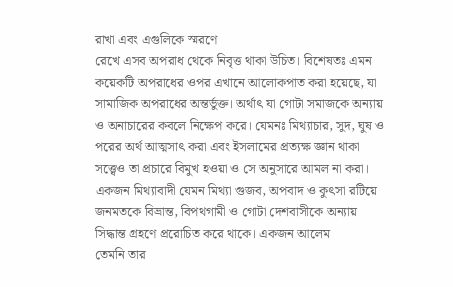রাখা এবং এগুলিকে স্মরণে
রেখে এসব অপরাধ থেকে নিবৃত্ত থাকা উচিত। বিশেষতঃ এমন
কয়েকটি অপরাধের ওপর এখানে আলোকপাত করা হয়েছে, যা
সামাজিক অপরাধের অন্তর্ভুক্ত। অর্থাৎ যা গোটা সমাজকে অন্যায়
ও অনাচারের কবলে নিক্ষেপ করে। যেমনঃ মিথ্যাচার, সুদ, ঘুষ ও
পরের অর্থ আত্মসাৎ করা এবং ইসলামের প্রত্যক্ষ জ্ঞান থাকা
সত্ত্বেও তা প্রচারে বিমুখ হওয়া ও সে অনুসারে আমল না করা।
একজন মিথ্যাবাদী যেমন মিথ্যা গুজব, অপবাদ ও কুৎসা রটিয়ে
জনমতকে বিভ্রান্ত, বিপথগামী ও গোটা দেশবাসীকে অন্যায়
সিদ্ধান্ত গ্রহণে প্ররোচিত করে থাকে। একজন আলেম
তেমনি তার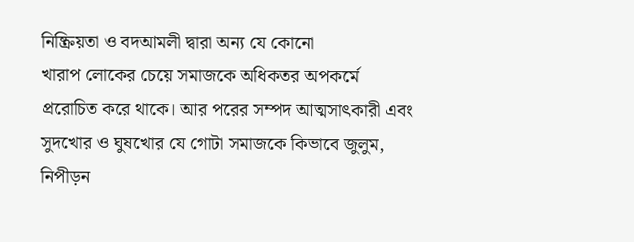নিষ্ক্রিয়তা ও বদআমলী দ্বারা অন্য যে কোনো
খারাপ লোকের চেয়ে সমাজকে অধিকতর অপকর্মে
প্ররোচিত করে থাকে। আর পরের সম্পদ আত্মসাৎকারী এবং
সুদখোর ও ঘুষখোর যে গোটা সমাজকে কিভাবে জুলুম,
নিপীড়ন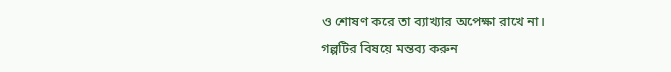ও শোষণ করে তা ব্যাখ্যার অপেক্ষা রাখে না।
গল্পটির বিষয়ে মন্তব্য করুন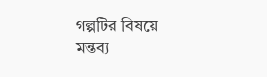গল্পটির বিষয়ে মন্তব্য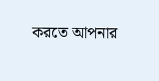করতে আপনার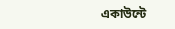একাউন্টে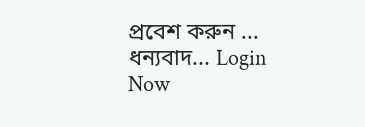প্রবেশ করুন ... ধন্যবাদ... Login Now